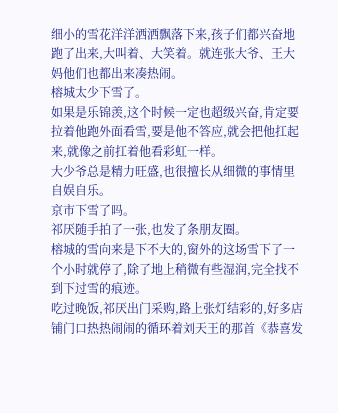细小的雪花洋洋洒洒飘落下来,孩子们都兴奋地跑了出来,大叫着、大笑着。就连张大爷、王大妈他们也都出来凑热闹。
榕城太少下雪了。
如果是乐锦羡,这个时候一定也超级兴奋,肯定要拉着他跑外面看雪,要是他不答应,就会把他扛起来,就像之前扛着他看彩虹一样。
大少爷总是精力旺盛,也很擅长从细微的事情里自娱自乐。
京市下雪了吗。
祁厌随手拍了一张,也发了条朋友圈。
榕城的雪向来是下不大的,窗外的这场雪下了一个小时就停了,除了地上稍微有些湿润,完全找不到下过雪的痕迹。
吃过晚饭,祁厌出门采购,路上张灯结彩的,好多店铺门口热热闹闹的循环着刘天王的那首《恭喜发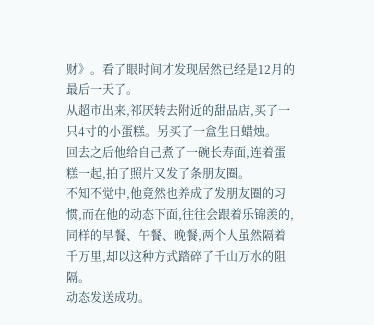财》。看了眼时间才发现居然已经是12月的最后一天了。
从超市出来,祁厌转去附近的甜品店,买了一只4寸的小蛋糕。另买了一盒生日蜡烛。
回去之后他给自己煮了一碗长寿面,连着蛋糕一起,拍了照片又发了条朋友圈。
不知不觉中,他竟然也养成了发朋友圈的习惯,而在他的动态下面,往往会跟着乐锦羡的,同样的早餐、午餐、晚餐,两个人虽然隔着千万里,却以这种方式踏碎了千山万水的阻隔。
动态发送成功。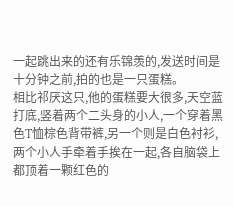一起跳出来的还有乐锦羡的,发送时间是十分钟之前,拍的也是一只蛋糕。
相比祁厌这只,他的蛋糕要大很多,天空蓝打底,竖着两个二头身的小人,一个穿着黑色T恤棕色背带裤,另一个则是白色衬衫,两个小人手牵着手挨在一起,各自脑袋上都顶着一颗红色的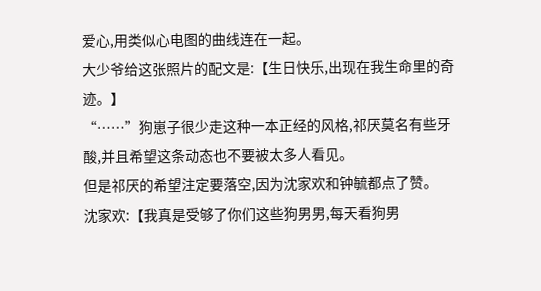爱心,用类似心电图的曲线连在一起。
大少爷给这张照片的配文是:【生日快乐,出现在我生命里的奇迹。】
“……”狗崽子很少走这种一本正经的风格,祁厌莫名有些牙酸,并且希望这条动态也不要被太多人看见。
但是祁厌的希望注定要落空,因为沈家欢和钟毓都点了赞。
沈家欢:【我真是受够了你们这些狗男男,每天看狗男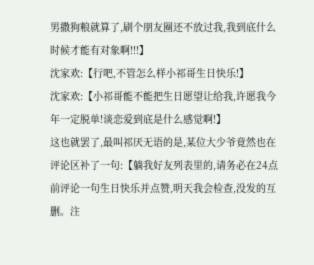男撒狗粮就算了,刷个朋友圈还不放过我,我到底什么时候才能有对象啊!!!】
沈家欢:【行吧,不管怎么样小祁哥生日快乐!】
沈家欢:【小祁哥能不能把生日愿望让给我,许愿我今年一定脱单!谈恋爱到底是什么感觉啊!】
这也就罢了,最叫祁厌无语的是,某位大少爷竟然也在评论区补了一句:【躺我好友列表里的,请务必在24点前评论一句生日快乐并点赞,明天我会检查,没发的互删。注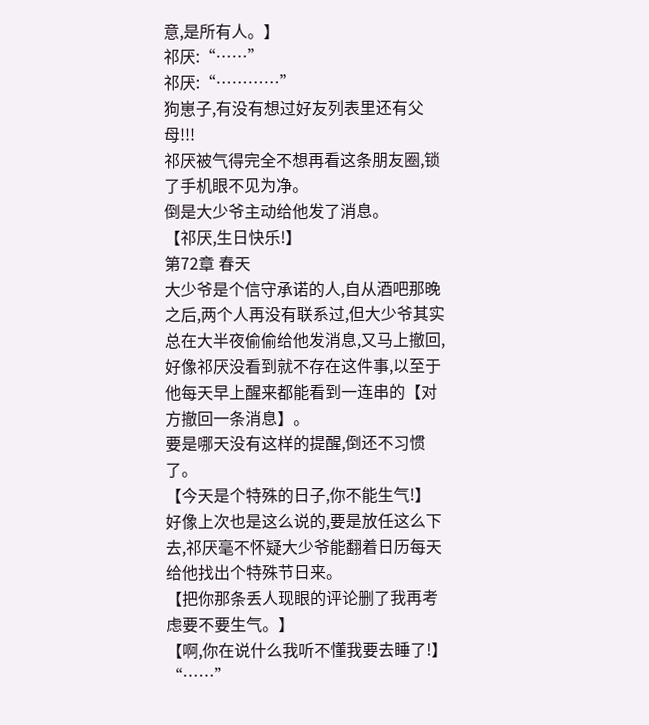意,是所有人。】
祁厌:“……”
祁厌:“…………”
狗崽子,有没有想过好友列表里还有父母!!!
祁厌被气得完全不想再看这条朋友圈,锁了手机眼不见为净。
倒是大少爷主动给他发了消息。
【祁厌,生日快乐!】
第72章 春天
大少爷是个信守承诺的人,自从酒吧那晚之后,两个人再没有联系过,但大少爷其实总在大半夜偷偷给他发消息,又马上撤回,好像祁厌没看到就不存在这件事,以至于他每天早上醒来都能看到一连串的【对方撤回一条消息】。
要是哪天没有这样的提醒,倒还不习惯了。
【今天是个特殊的日子,你不能生气!】
好像上次也是这么说的,要是放任这么下去,祁厌毫不怀疑大少爷能翻着日历每天给他找出个特殊节日来。
【把你那条丢人现眼的评论删了我再考虑要不要生气。】
【啊,你在说什么我听不懂我要去睡了!】
“……”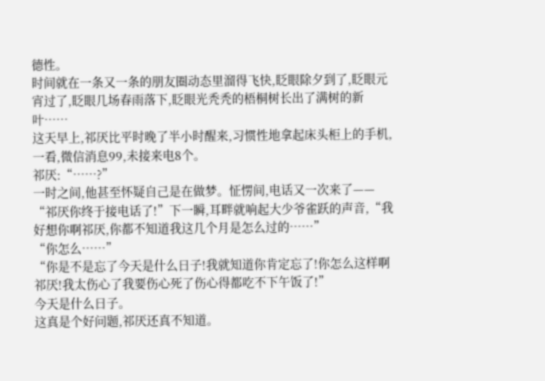德性。
时间就在一条又一条的朋友圈动态里溜得飞快,眨眼除夕到了,眨眼元宵过了,眨眼几场春雨落下,眨眼光秃秃的梧桐树长出了满树的新叶……
这天早上,祁厌比平时晚了半小时醒来,习惯性地拿起床头柜上的手机,一看,微信消息99,未接来电8个。
祁厌:“……?”
一时之间,他甚至怀疑自己是在做梦。怔愣间,电话又一次来了——
“祁厌你终于接电话了!”下一瞬,耳畔就响起大少爷雀跃的声音,“我好想你啊祁厌,你都不知道我这几个月是怎么过的……”
“你怎么……”
“你是不是忘了今天是什么日子!我就知道你肯定忘了!你怎么这样啊祁厌!我太伤心了我要伤心死了伤心得都吃不下午饭了!”
今天是什么日子。
这真是个好问题,祁厌还真不知道。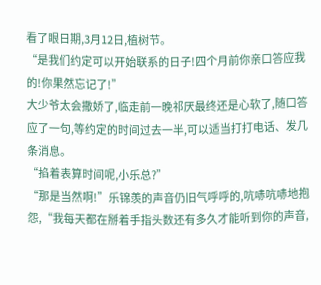看了眼日期,3月12日,植树节。
“是我们约定可以开始联系的日子!四个月前你亲口答应我的!你果然忘记了!”
大少爷太会撒娇了,临走前一晚祁厌最终还是心软了,随口答应了一句,等约定的时间过去一半,可以适当打打电话、发几条消息。
“掐着表算时间呢,小乐总?”
“那是当然啊!”乐锦羡的声音仍旧气呼呼的,吭哧吭哧地抱怨,“我每天都在掰着手指头数还有多久才能听到你的声音,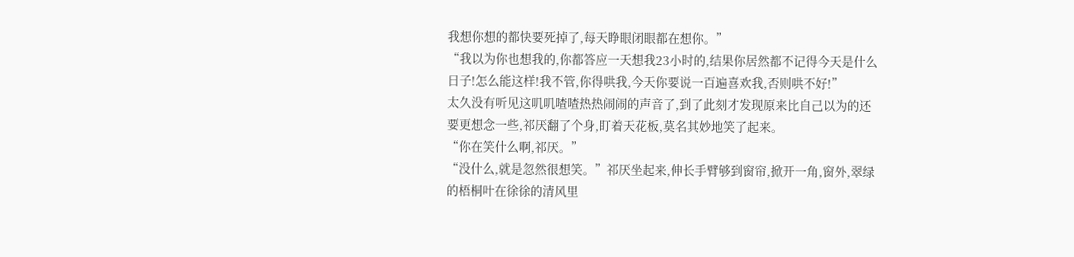我想你想的都快要死掉了,每天睁眼闭眼都在想你。”
“我以为你也想我的,你都答应一天想我23小时的,结果你居然都不记得今天是什么日子!怎么能这样!我不管,你得哄我,今天你要说一百遍喜欢我,否则哄不好!”
太久没有听见这叽叽喳喳热热闹闹的声音了,到了此刻才发现原来比自己以为的还要更想念一些,祁厌翻了个身,盯着天花板,莫名其妙地笑了起来。
“你在笑什么啊,祁厌。”
“没什么,就是忽然很想笑。”祁厌坐起来,伸长手臂够到窗帘,掀开一角,窗外,翠绿的梧桐叶在徐徐的清风里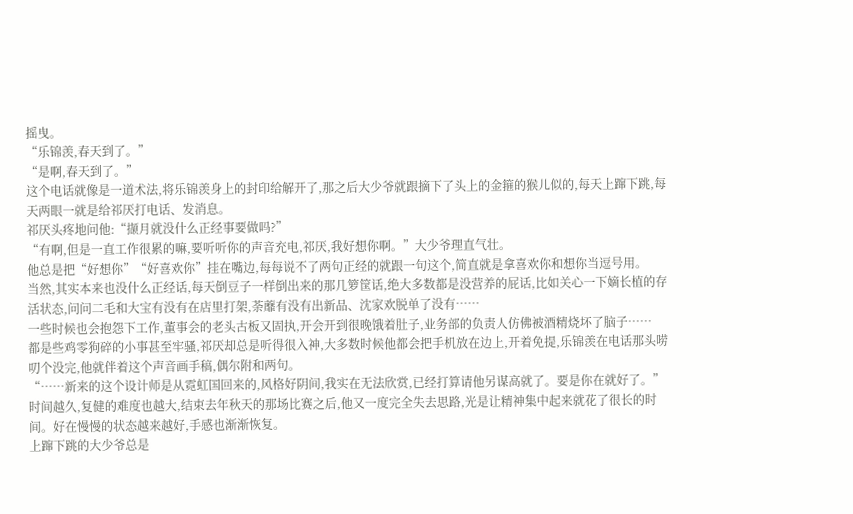摇曳。
“乐锦羡,春天到了。”
“是啊,春天到了。”
这个电话就像是一道术法,将乐锦羡身上的封印给解开了,那之后大少爷就跟摘下了头上的金箍的猴儿似的,每天上蹿下跳,每天两眼一就是给祁厌打电话、发消息。
祁厌头疼地问他:“撷月就没什么正经事要做吗?”
“有啊,但是一直工作很累的嘛,要听听你的声音充电,祁厌,我好想你啊。”大少爷理直气壮。
他总是把“好想你”“好喜欢你”挂在嘴边,每每说不了两句正经的就跟一句这个,简直就是拿喜欢你和想你当逗号用。
当然,其实本来也没什么正经话,每天倒豆子一样倒出来的那几箩筐话,绝大多数都是没营养的屁话,比如关心一下嫡长植的存活状态,问问二毛和大宝有没有在店里打架,荼蘼有没有出新品、沈家欢脱单了没有……
一些时候也会抱怨下工作,董事会的老头古板又固执,开会开到很晚饿着肚子,业务部的负责人仿佛被酒精烧坏了脑子……
都是些鸡零狗碎的小事甚至牢骚,祁厌却总是听得很入神,大多数时候他都会把手机放在边上,开着免提,乐锦羡在电话那头唠叨个没完,他就伴着这个声音画手稿,偶尔附和两句。
“……新来的这个设计师是从霓虹国回来的,风格好阴间,我实在无法欣赏,已经打算请他另谋高就了。要是你在就好了。”
时间越久,复健的难度也越大,结束去年秋天的那场比赛之后,他又一度完全失去思路,光是让精神集中起来就花了很长的时间。好在慢慢的状态越来越好,手感也渐渐恢复。
上蹿下跳的大少爷总是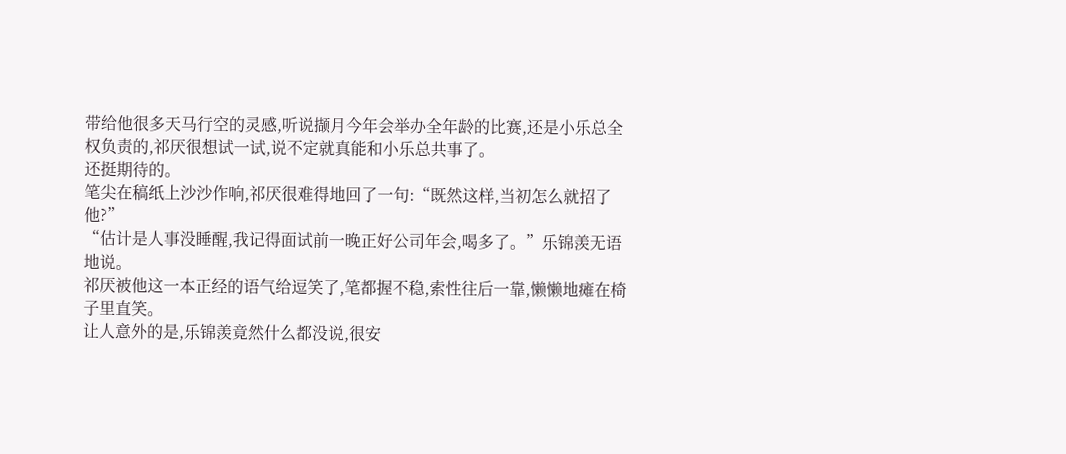带给他很多天马行空的灵感,听说撷月今年会举办全年龄的比赛,还是小乐总全权负责的,祁厌很想试一试,说不定就真能和小乐总共事了。
还挺期待的。
笔尖在稿纸上沙沙作响,祁厌很难得地回了一句:“既然这样,当初怎么就招了他?”
“估计是人事没睡醒,我记得面试前一晚正好公司年会,喝多了。”乐锦羡无语地说。
祁厌被他这一本正经的语气给逗笑了,笔都握不稳,索性往后一靠,懒懒地瘫在椅子里直笑。
让人意外的是,乐锦羡竟然什么都没说,很安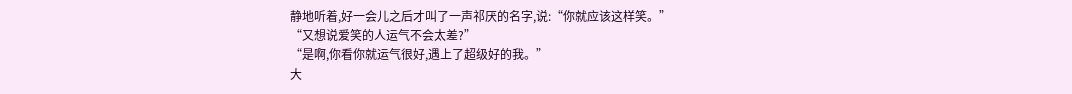静地听着,好一会儿之后才叫了一声祁厌的名字,说:“你就应该这样笑。”
“又想说爱笑的人运气不会太差?”
“是啊,你看你就运气很好,遇上了超级好的我。”
大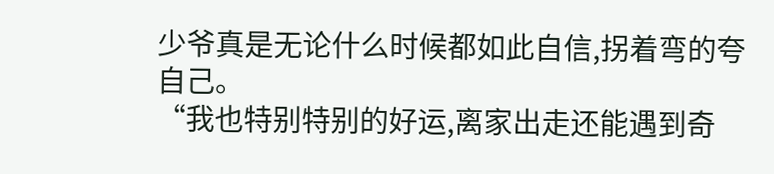少爷真是无论什么时候都如此自信,拐着弯的夸自己。
“我也特别特别的好运,离家出走还能遇到奇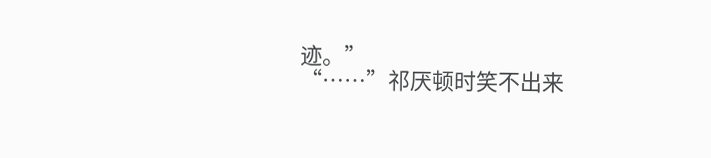迹。”
“……”祁厌顿时笑不出来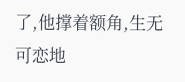了,他撑着额角,生无可恋地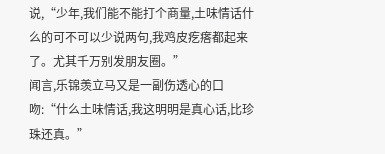说,“少年,我们能不能打个商量,土味情话什么的可不可以少说两句,我鸡皮疙瘩都起来了。尤其千万别发朋友圈。”
闻言,乐锦羡立马又是一副伤透心的口吻:“什么土味情话,我这明明是真心话,比珍珠还真。”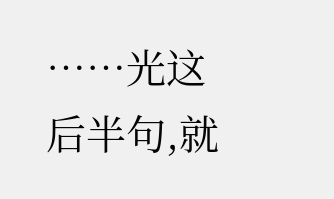……光这后半句,就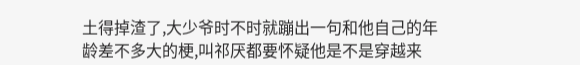土得掉渣了,大少爷时不时就蹦出一句和他自己的年龄差不多大的梗,叫祁厌都要怀疑他是不是穿越来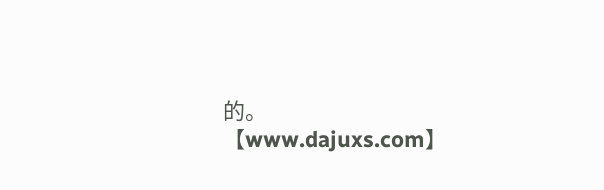的。
【www.dajuxs.com】